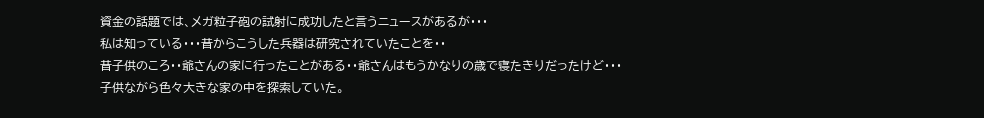資金の話題では、メガ粒子砲の試射に成功したと言うニュースがあるが・・・
私は知っている・・・昔からこうした兵器は研究されていたことを・・
昔子供のころ・・爺さんの家に行ったことがある・・爺さんはもうかなりの歳で寝たきりだったけど・・・
子供ながら色々大きな家の中を探索していた。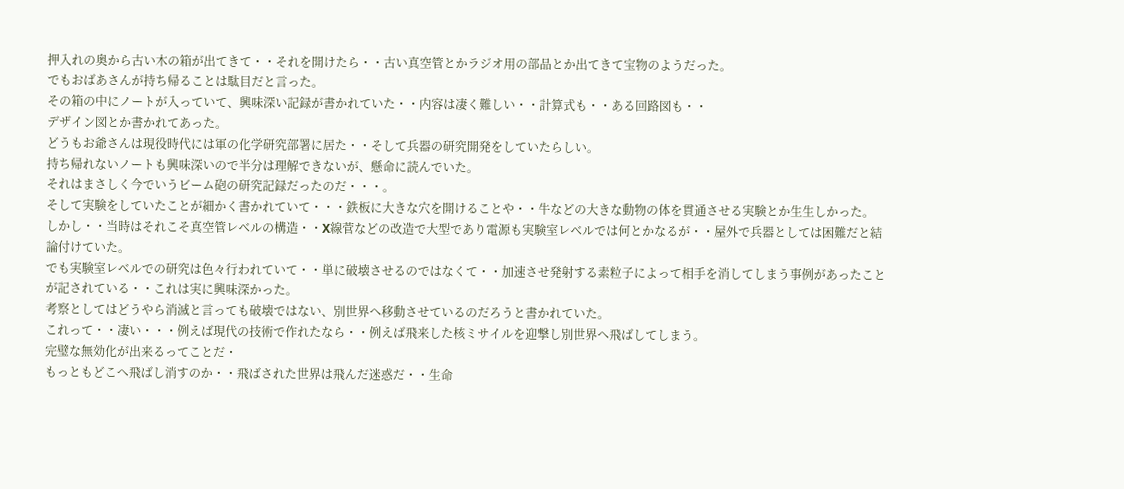押入れの奥から古い木の箱が出てきて・・それを開けたら・・古い真空管とかラジオ用の部品とか出てきて宝物のようだった。
でもおばあさんが持ち帰ることは駄目だと言った。
その箱の中にノートが入っていて、興味深い記録が書かれていた・・内容は凄く難しい・・計算式も・・ある回路図も・・
デザイン図とか書かれてあった。
どうもお爺さんは現役時代には軍の化学研究部署に居た・・そして兵器の研究開発をしていたらしい。
持ち帰れないノートも興味深いので半分は理解できないが、懸命に読んでいた。
それはまさしく今でいうビーム砲の研究記録だったのだ・・・。
そして実験をしていたことが細かく書かれていて・・・鉄板に大きな穴を開けることや・・牛などの大きな動物の体を貫通させる実験とか生生しかった。
しかし・・当時はそれこそ真空管レベルの構造・・X線菅などの改造で大型であり電源も実験室レベルでは何とかなるが・・屋外で兵器としては困難だと結論付けていた。
でも実験室レベルでの研究は色々行われていて・・単に破壊させるのではなくて・・加速させ発射する素粒子によって相手を消してしまう事例があったことが記されている・・これは実に興味深かった。
考察としてはどうやら消滅と言っても破壊ではない、別世界へ移動させているのだろうと書かれていた。
これって・・凄い・・・例えば現代の技術で作れたなら・・例えば飛来した核ミサイルを迎撃し別世界へ飛ばしてしまう。
完璧な無効化が出来るってことだ・
もっともどこへ飛ばし消すのか・・飛ばされた世界は飛んだ迷惑だ・・生命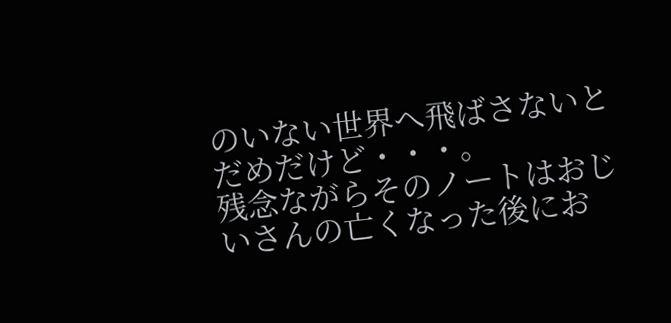のいない世界へ飛ばさないとだめだけど・・・。
残念ながらそのノートはおじいさんの亡くなった後にお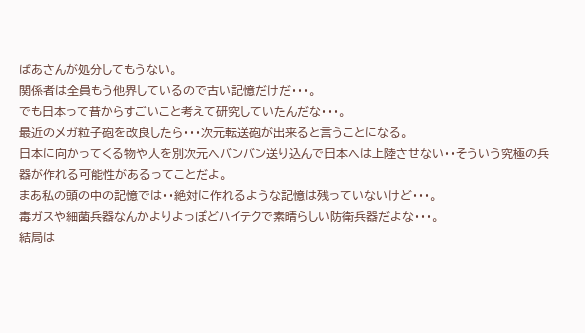ばあさんが処分してもうない。
関係者は全員もう他界しているので古い記憶だけだ・・・。
でも日本って昔からすごいこと考えて研究していたんだな・・・。
最近のメガ粒子砲を改良したら・・・次元転送砲が出来ると言うことになる。
日本に向かってくる物や人を別次元へバンバン送り込んで日本へは上陸させない・・そういう究極の兵器が作れる可能性があるってことだよ。
まあ私の頭の中の記憶では・・絶対に作れるような記憶は残っていないけど・・・。
毒ガスや細菌兵器なんかよりよっぽどハイテクで素晴らしい防衛兵器だよな・・・。
結局は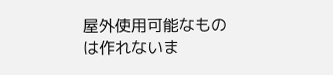屋外使用可能なものは作れないま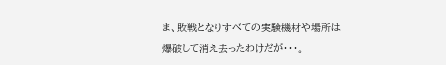ま、敗戦となりすべての実験機材や場所は爆破して消え去ったわけだが・・・。